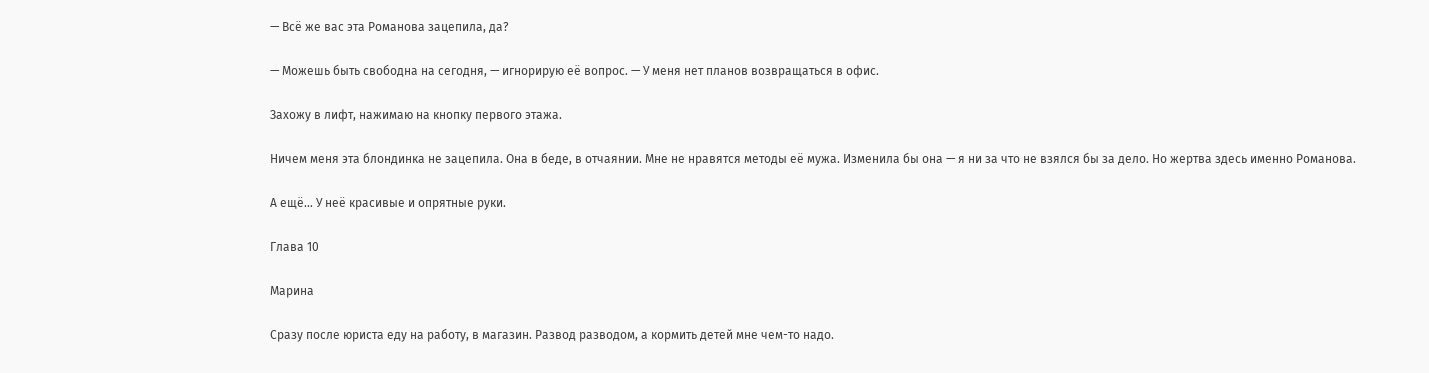— Всё же вас эта Романова зацепила, да?

— Можешь быть свободна на сегодня, — игнорирую её вопрос. — У меня нет планов возвращаться в офис.

Захожу в лифт, нажимаю на кнопку первого этажа.

Ничем меня эта блондинка не зацепила. Она в беде, в отчаянии. Мне не нравятся методы её мужа. Изменила бы она — я ни за что не взялся бы за дело. Но жертва здесь именно Романова.

А ещё… У неё красивые и опрятные руки.

Глава 10

Марина

Сразу после юриста еду на работу, в магазин. Развод разводом, а кормить детей мне чем-то надо.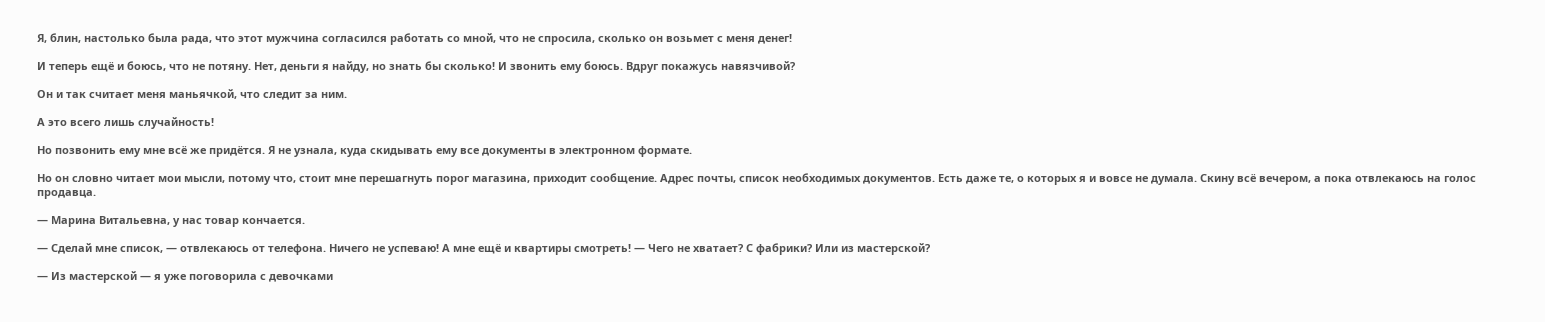Я, блин, настолько была рада, что этот мужчина согласился работать со мной, что не спросила, сколько он возьмет с меня денег!

И теперь ещё и боюсь, что не потяну. Нет, деньги я найду, но знать бы сколько! И звонить ему боюсь. Вдруг покажусь навязчивой?

Он и так считает меня маньячкой, что следит за ним.

А это всего лишь случайность!

Но позвонить ему мне всё же придётся. Я не узнала, куда скидывать ему все документы в электронном формате.

Но он словно читает мои мысли, потому что, стоит мне перешагнуть порог магазина, приходит сообщение. Адрес почты, список необходимых документов. Есть даже те, о которых я и вовсе не думала. Скину всё вечером, а пока отвлекаюсь на голос продавца.

— Марина Витальевна, у нас товар кончается.

— Сделай мне список, — отвлекаюсь от телефона. Ничего не успеваю! А мне ещё и квартиры смотреть! — Чего не хватает? С фабрики? Или из мастерской?

— Из мастерской — я уже поговорила с девочками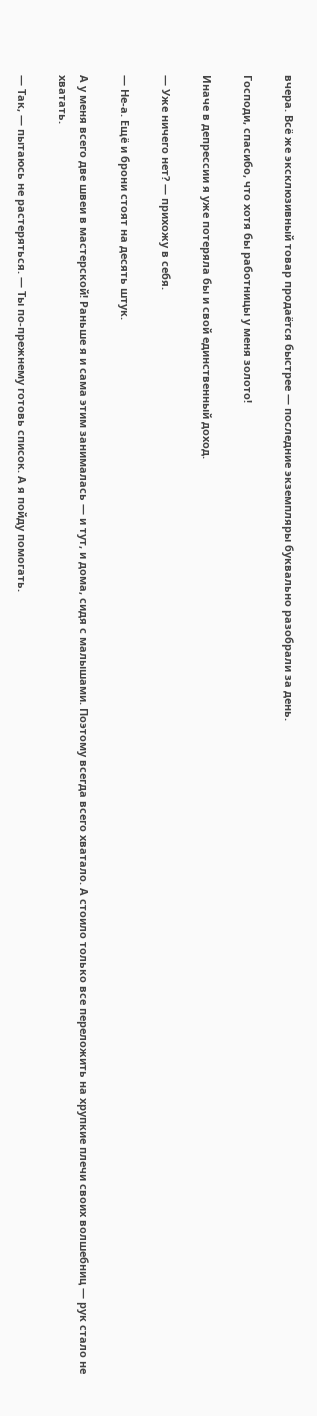вчера. Всё же эксклюзивный товар продаётся быстрее — последние экземпляры буквально разобрали за день.

Господи, спасибо, что хотя бы работницы у меня золото!

Иначе в депрессии я уже потеряла бы и свой единственный доход.

— Уже ничего нет? — прихожу в себя.

— Не-а. Ещё и брони стоят на десять штук.

А у меня всего две швеи в мастерской! Раньше я и сама этим занималась — и тут, и дома, сидя с малышами. Поэтому всегда всего хватало. А стоило только все переложить на хрупкие плечи своих волшебниц — рук стало не хватать.

— Так, — пытаюсь не растеряться. — Ты по-прежнему готовь список. А я пойду помогать.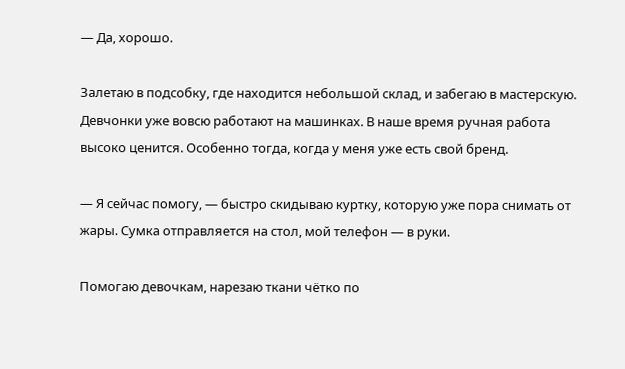— Да, хорошо.

Залетаю в подсобку, где находится небольшой склад, и забегаю в мастерскую. Девчонки уже вовсю работают на машинках. В наше время ручная работа высоко ценится. Особенно тогда, когда у меня уже есть свой бренд.

— Я сейчас помогу, — быстро скидываю куртку, которую уже пора снимать от жары. Сумка отправляется на стол, мой телефон — в руки.

Помогаю девочкам, нарезаю ткани чётко по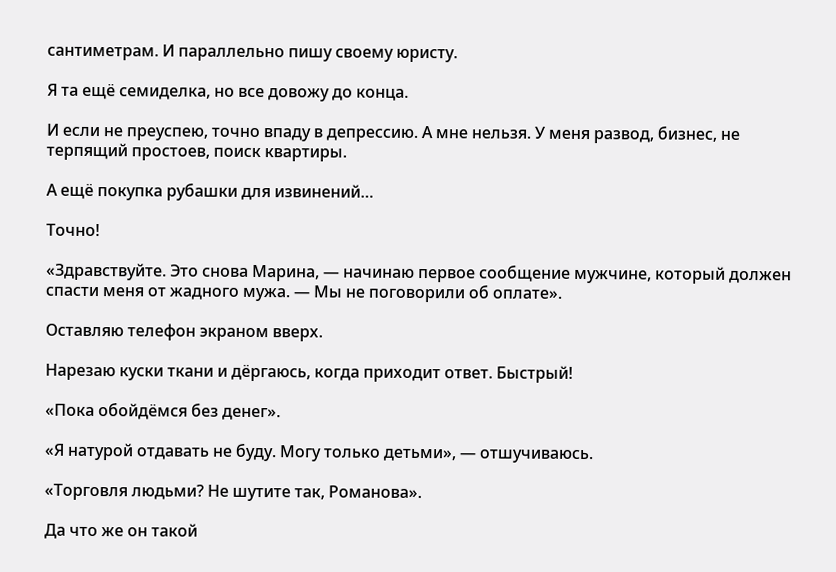сантиметрам. И параллельно пишу своему юристу.

Я та ещё семиделка, но все довожу до конца.

И если не преуспею, точно впаду в депрессию. А мне нельзя. У меня развод, бизнес, не терпящий простоев, поиск квартиры.

А ещё покупка рубашки для извинений…

Точно!

«Здравствуйте. Это снова Марина, — начинаю первое сообщение мужчине, который должен спасти меня от жадного мужа. — Мы не поговорили об оплате».

Оставляю телефон экраном вверх.

Нарезаю куски ткани и дёргаюсь, когда приходит ответ. Быстрый!

«Пока обойдёмся без денег».

«Я натурой отдавать не буду. Могу только детьми», — отшучиваюсь.

«Торговля людьми? Не шутите так, Романова».

Да что же он такой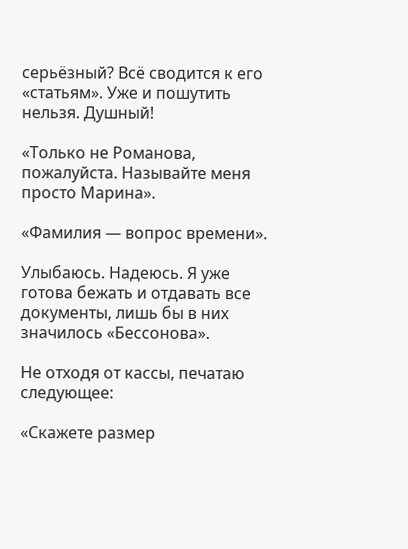серьёзный? Всё сводится к его «статьям». Уже и пошутить нельзя. Душный!

«Только не Романова, пожалуйста. Называйте меня просто Марина».

«Фамилия — вопрос времени».

Улыбаюсь. Надеюсь. Я уже готова бежать и отдавать все документы, лишь бы в них значилось «Бессонова».

Не отходя от кассы, печатаю следующее:

«Скажете размер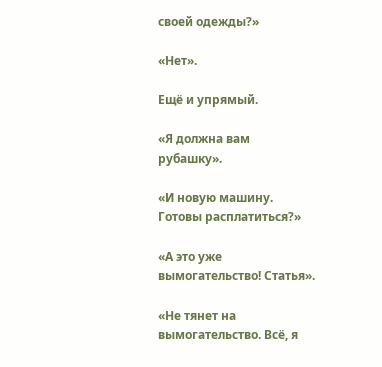своей одежды?»

«Нет».

Ещё и упрямый.

«Я должна вам рубашку».

«И новую машину. Готовы расплатиться?»

«А это уже вымогательство! Статья».

«Не тянет на вымогательство. Всё, я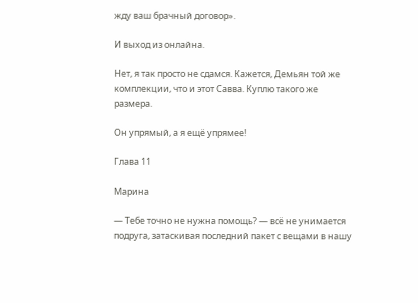жду ваш брачный договор».

И выход из онлайна.

Нет, я так просто не сдамся. Кажется, Демьян той же комплекции, что и этот Савва. Куплю такого же размера.

Он упрямый, а я ещё упрямее!

Глава 11

Марина

— Тебе точно не нужна помощь? — всё не унимается подруга, затаскивая последний пакет с вещами в нашу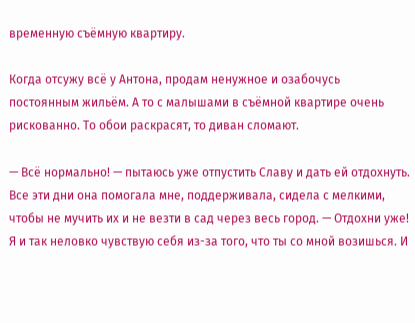временную съёмную квартиру.

Когда отсужу всё у Антона, продам ненужное и озабочусь постоянным жильём. А то с малышами в съёмной квартире очень рискованно. То обои раскрасят, то диван сломают.

— Всё нормально! — пытаюсь уже отпустить Славу и дать ей отдохнуть. Все эти дни она помогала мне, поддерживала, сидела с мелкими, чтобы не мучить их и не везти в сад через весь город. — Отдохни уже! Я и так неловко чувствую себя из-за того, что ты со мной возишься. И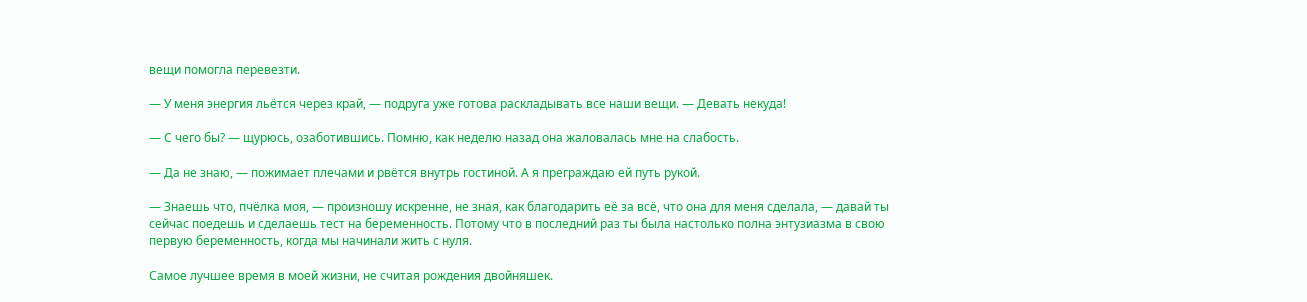вещи помогла перевезти.

— У меня энергия льётся через край, — подруга уже готова раскладывать все наши вещи. — Девать некуда!

— С чего бы? — щурюсь, озаботившись. Помню, как неделю назад она жаловалась мне на слабость.

— Да не знаю, — пожимает плечами и рвётся внутрь гостиной. А я преграждаю ей путь рукой.

— Знаешь что, пчёлка моя, — произношу искренне, не зная, как благодарить её за всё, что она для меня сделала, — давай ты сейчас поедешь и сделаешь тест на беременность. Потому что в последний раз ты была настолько полна энтузиазма в свою первую беременность, когда мы начинали жить с нуля.

Самое лучшее время в моей жизни, не считая рождения двойняшек.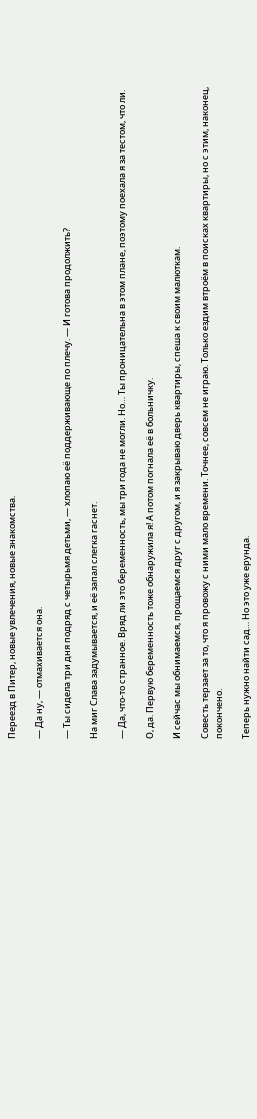Переезд в Питер, новые увлечения, новые знакомства.

— Да ну, — отмахивается она.

— Ты сидела три дня подряд с четырьмя детьми, — хлопаю её поддерживающе по плечу. — И готова продолжить?

На миг Слава задумывается, и её запал слегка гаснет.

— Да, что-то странное. Вряд ли это беременность, мы три года не могли. Но… Ты проницательна в этом плане, поэтому поехала я за тестом, что ли.

О, да. Первую беременность тоже обнаружила я! А потом погнала её в больничку.

И сейчас мы обнимаемся, прощаемся друг с другом, и я закрываю дверь квартиры, спеша к своим малюткам.

Совесть терзает за то, что я провожу с ними мало времени. Точнее, совсем не играю. Только ездим втроём в поисках квартиры, но с этим, наконец, покончено.

Теперь нужно найти сад… Но это уже ерунда.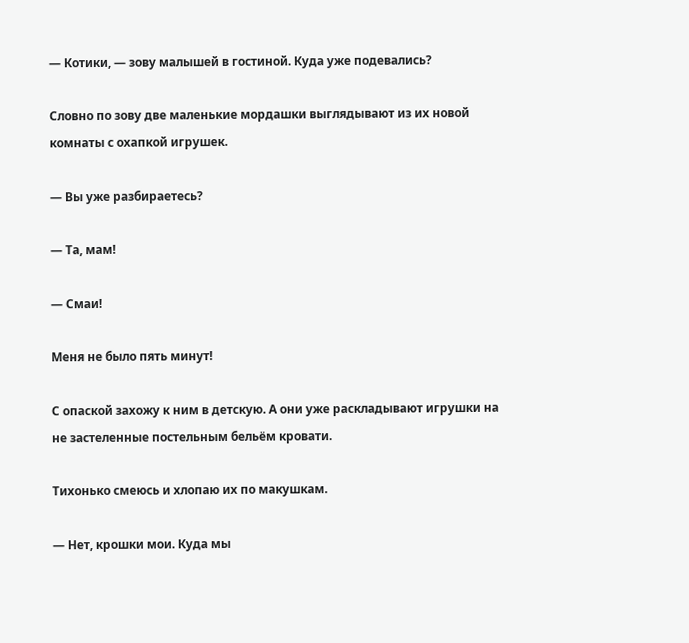— Котики, — зову малышей в гостиной. Куда уже подевались?

Словно по зову две маленькие мордашки выглядывают из их новой комнаты с охапкой игрушек.

— Вы уже разбираетесь?

— Та, мам!

— Смаи!

Меня не было пять минут!

С опаской захожу к ним в детскую. А они уже раскладывают игрушки на не застеленные постельным бельём кровати.

Тихонько смеюсь и хлопаю их по макушкам.

— Нет, крошки мои. Куда мы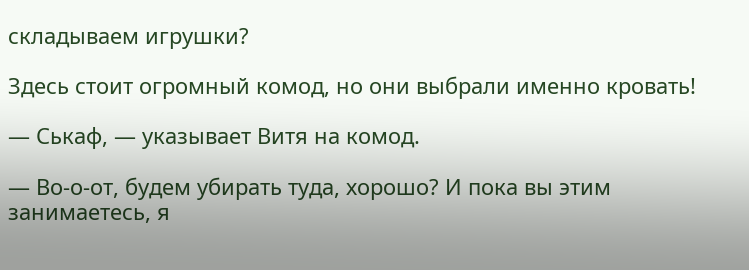складываем игрушки?

Здесь стоит огромный комод, но они выбрали именно кровать!

— Ськаф, — указывает Витя на комод.

— Во-о-от, будем убирать туда, хорошо? И пока вы этим занимаетесь, я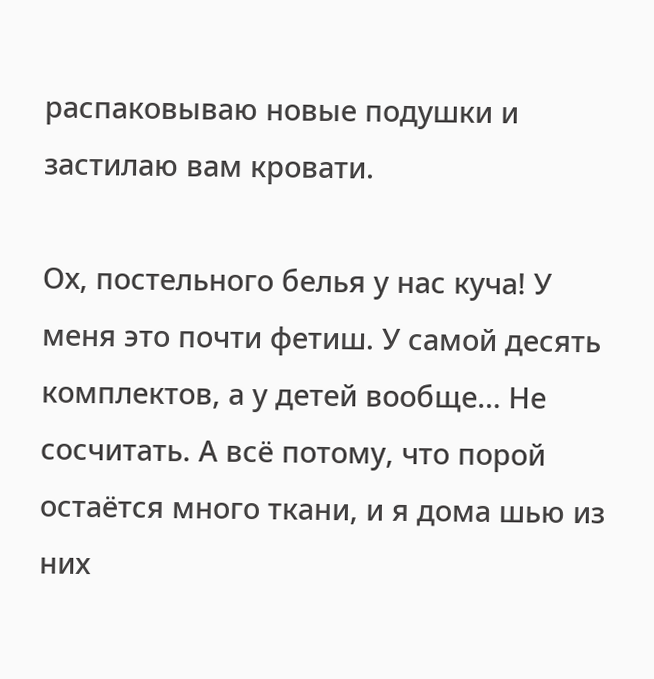распаковываю новые подушки и застилаю вам кровати.

Ох, постельного белья у нас куча! У меня это почти фетиш. У самой десять комплектов, а у детей вообще… Не сосчитать. А всё потому, что порой остаётся много ткани, и я дома шью из них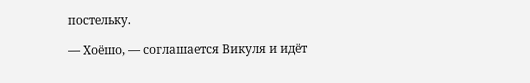постельку.

— Хоёшо, — соглашается Викуля и идёт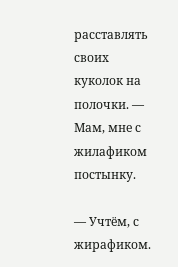расставлять своих куколок на полочки. — Мам, мне с жилафиком постынку.

— Учтём, с жирафиком.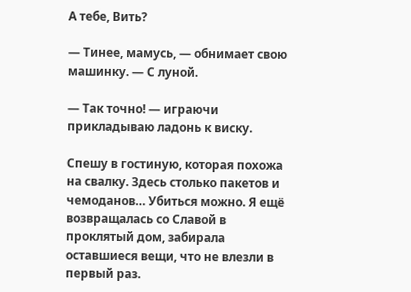А тебе, Вить?

— Тинее, мамусь, — обнимает свою машинку. — С луной.

— Так точно! — играючи прикладываю ладонь к виску.

Спешу в гостиную, которая похожа на свалку. Здесь столько пакетов и чемоданов… Убиться можно. Я ещё возвращалась со Славой в проклятый дом, забирала оставшиеся вещи, что не влезли в первый раз.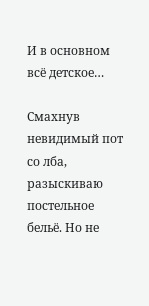И в основном всё детское…

Смахнув невидимый пот со лба, разыскиваю постельное бельё. Но не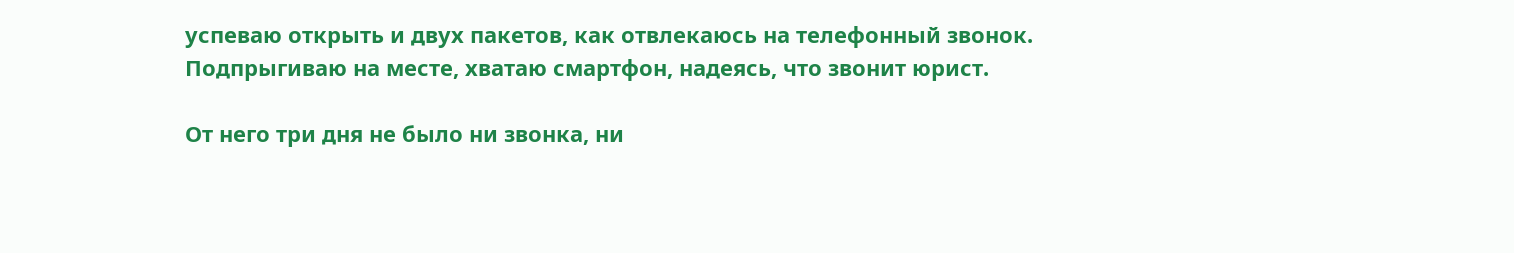успеваю открыть и двух пакетов, как отвлекаюсь на телефонный звонок. Подпрыгиваю на месте, хватаю смартфон, надеясь, что звонит юрист.

От него три дня не было ни звонка, ни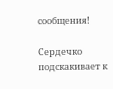сообщения!

Сердечко подскакивает к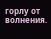горлу от волнения.